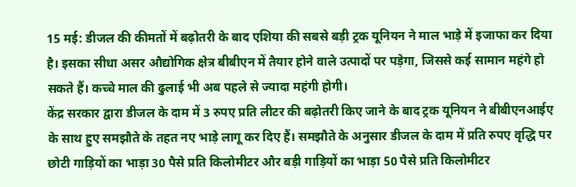15 मई: डीजल की कीमतों में बढ़ोतरी के बाद एशिया की सबसे बड़ी ट्रक यूनियन ने माल भाड़े में इजाफा कर दिया है। इसका सीधा असर औद्योगिक क्षेत्र बीबीएन में तैयार होने वाले उत्पादों पर पड़ेगा, जिससे कई सामान महंगे हो सकते हैं। कच्चे माल की ढुलाई भी अब पहले से ज्यादा महंगी होगी।
केंद्र सरकार द्वारा डीजल के दाम में 3 रुपए प्रति लीटर की बढ़ोतरी किए जाने के बाद ट्रक यूनियन ने बीबीएनआईए के साथ हुए समझौते के तहत नए भाड़े लागू कर दिए हैं। समझौते के अनुसार डीजल के दाम में प्रति रुपए वृद्धि पर छोटी गाड़ियों का भाड़ा 30 पैसे प्रति किलोमीटर और बड़ी गाड़ियों का भाड़ा 50 पैसे प्रति किलोमीटर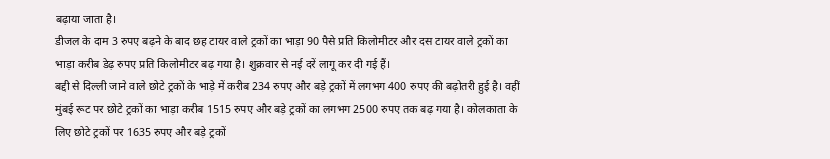बढ़ाया जाता है।
डीजल के दाम 3 रुपए बढ़ने के बाद छह टायर वाले ट्रकों का भाड़ा 90 पैसे प्रति किलोमीटर और दस टायर वाले ट्रकों का भाड़ा करीब डेढ़ रुपए प्रति किलोमीटर बढ़ गया है। शुक्रवार से नई दरें लागू कर दी गई हैं।
बद्दी से दिल्ली जाने वाले छोटे ट्रकों के भाड़े में करीब 234 रुपए और बड़े ट्रकों में लगभग 400 रुपए की बढ़ोतरी हुई है। वहीं मुंबई रूट पर छोटे ट्रकों का भाड़ा करीब 1515 रुपए और बड़े ट्रकों का लगभग 2500 रुपए तक बढ़ गया है। कोलकाता के लिए छोटे ट्रकों पर 1635 रुपए और बड़े ट्रकों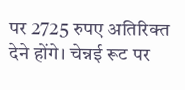पर 2725 रुपए अतिरिक्त देने होंगे। चेन्नई रूट पर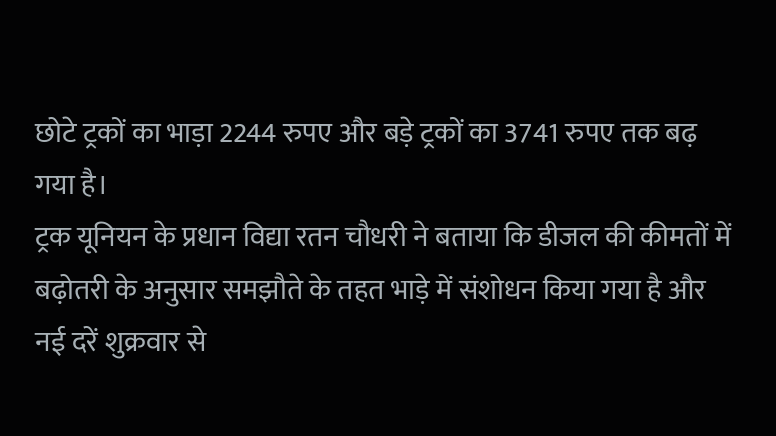छोटे ट्रकों का भाड़ा 2244 रुपए और बड़े ट्रकों का 3741 रुपए तक बढ़ गया है।
ट्रक यूनियन के प्रधान विद्या रतन चौधरी ने बताया कि डीजल की कीमतों में बढ़ोतरी के अनुसार समझौते के तहत भाड़े में संशोधन किया गया है और नई दरें शुक्रवार से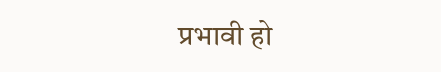प्रभावी हो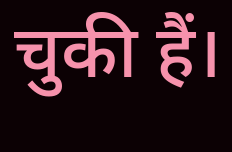चुकी हैं।